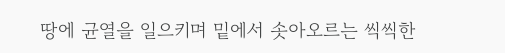땅에 균열을 일으키며 밑에서 솟아오르는 씩씩한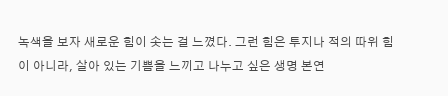녹색을 보자 새로운 힘이 솟는 걸 느꼈다. 그런 힘은 투지나 적의 따위 힘이 아니라, 살아 있는 기쁨을 느끼고 나누고 싶은 생명 본연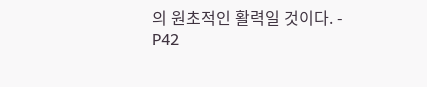의 원초적인 활력일 것이다. - P42